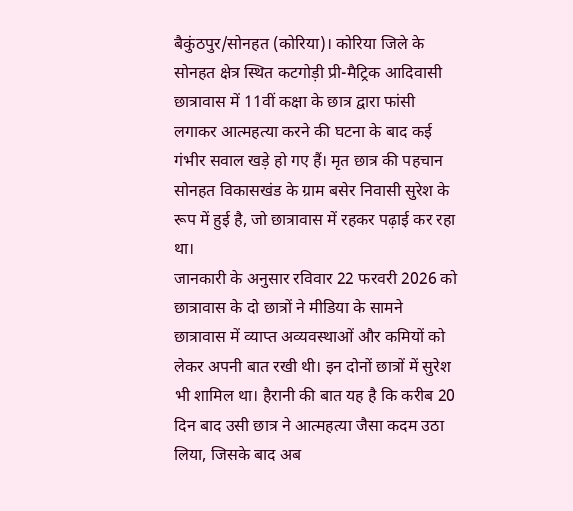बैकुंठपुर/सोनहत (कोरिया)। कोरिया जिले के सोनहत क्षेत्र स्थित कटगोड़ी प्री-मैट्रिक आदिवासी छात्रावास में 11वीं कक्षा के छात्र द्वारा फांसी लगाकर आत्महत्या करने की घटना के बाद कई गंभीर सवाल खड़े हो गए हैं। मृत छात्र की पहचान सोनहत विकासखंड के ग्राम बसेर निवासी सुरेश के रूप में हुई है, जो छात्रावास में रहकर पढ़ाई कर रहा था।
जानकारी के अनुसार रविवार 22 फरवरी 2026 को छात्रावास के दो छात्रों ने मीडिया के सामने छात्रावास में व्याप्त अव्यवस्थाओं और कमियों को लेकर अपनी बात रखी थी। इन दोनों छात्रों में सुरेश भी शामिल था। हैरानी की बात यह है कि करीब 20 दिन बाद उसी छात्र ने आत्महत्या जैसा कदम उठा लिया, जिसके बाद अब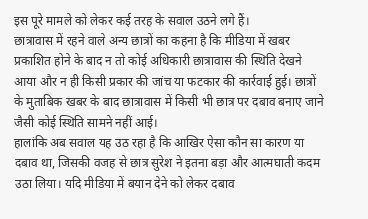इस पूरे मामले को लेकर कई तरह के सवाल उठने लगे हैं।
छात्रावास में रहने वाले अन्य छात्रों का कहना है कि मीडिया में खबर प्रकाशित होने के बाद न तो कोई अधिकारी छात्रावास की स्थिति देखने आया और न ही किसी प्रकार की जांच या फटकार की कार्रवाई हुई। छात्रों के मुताबिक खबर के बाद छात्रावास में किसी भी छात्र पर दबाव बनाए जाने जैसी कोई स्थिति सामने नहीं आई।
हालांकि अब सवाल यह उठ रहा है कि आखिर ऐसा कौन सा कारण या दबाव था, जिसकी वजह से छात्र सुरेश ने इतना बड़ा और आत्मघाती कदम उठा लिया। यदि मीडिया में बयान देने को लेकर दबाव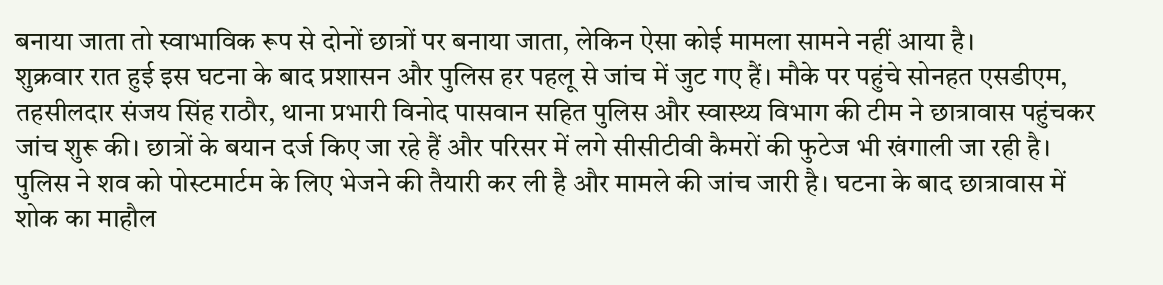बनाया जाता तो स्वाभाविक रूप से दोनों छात्रों पर बनाया जाता, लेकिन ऐसा कोई मामला सामने नहीं आया है।
शुक्रवार रात हुई इस घटना के बाद प्रशासन और पुलिस हर पहलू से जांच में जुट गए हैं। मौके पर पहुंचे सोनहत एसडीएम, तहसीलदार संजय सिंह राठौर, थाना प्रभारी विनोद पासवान सहित पुलिस और स्वास्थ्य विभाग की टीम ने छात्रावास पहुंचकर जांच शुरू की। छात्रों के बयान दर्ज किए जा रहे हैं और परिसर में लगे सीसीटीवी कैमरों की फुटेज भी खंगाली जा रही है।
पुलिस ने शव को पोस्टमार्टम के लिए भेजने की तैयारी कर ली है और मामले की जांच जारी है। घटना के बाद छात्रावास में शोक का माहौल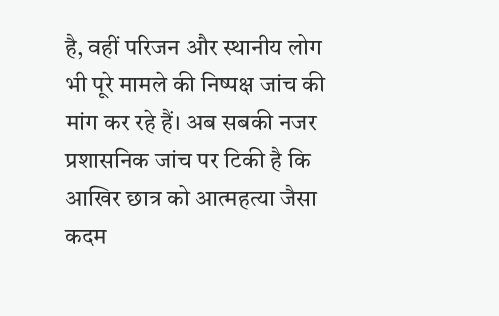है, वहीं परिजन और स्थानीय लोग भी पूरे मामले की निष्पक्ष जांच की मांग कर रहे हैं। अब सबकी नजर प्रशासनिक जांच पर टिकी है कि आखिर छात्र को आत्महत्या जैसा कदम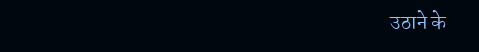उठाने के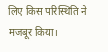लिए किस परिस्थिति ने मजबूर किया।